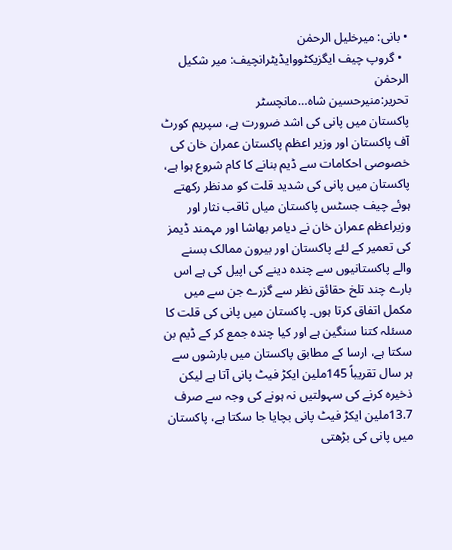• بانی: میرخلیل الرحمٰن
  • گروپ چیف ایگزیکٹووایڈیٹرانچیف: میر شکیل الرحمٰن
تحریر:منیرحسین شاہ…مانچسٹر
پاکستان میں پانی کی اشد ضرورت ہے، سپریم کورٹ آف پاکستان اور وزیر اعظم پاکستان عمران خان کی خصوصی احکامات سے ڈیم بنانے کا کام شروع ہوا ہے، پاکستان میں پانی کی شدید قلت کو مدنظر رکھتے ہوئے چیف جسٹس پاکستان میاں ثاقب نثار اور وزیراعظم عمران خان نے دیامر بھاشا اور مہمند ڈیمز کی تعمیر کے لئے پاکستان اور بیرون ممالک بسنے والے پاکستانیوں سے چندہ دینے کی اپیل کی ہے اس بارے چند تلخ حقائق نظر سے گزرے جن سے میں مکمل اتفاق کرتا ہوں۔ پاکستان میں پانی کی قلت کا مسئلہ کتنا سنگین ہے اور کیا چندہ جمع کر کے ڈیم بن سکتا ہے، ارسا کے مطابق پاکستان میں بارشوں سے ہر سال تقریباً 145ملین ایکڑ فیٹ پانی آتا ہے لیکن ذخیرہ کرنے کی سہولتیں نہ ہونے کی وجہ سے صرف 13.7ملین ایکڑ فیٹ پانی بچایا جا سکتا ہے، پاکستان میں پانی کی بڑھتی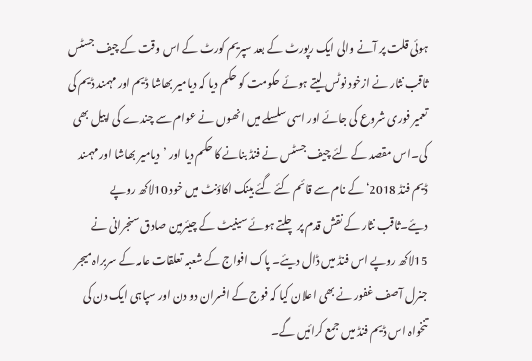ہوئی قلت پر آنے والی ایک رپورٹ کے بعد سپریم کورٹ کے اس وقت کے چیف جسٹس ثاقب نثار نے ازخود نوٹس لیتے ہوئے حکومت کو حکم دیا کہ دیامیر بھاشا ڈیم اور مہمند ڈیم کی تعمیر فوری شروع کی جائے اور اسی سلسلے میں انھوں نے عوام سے چندے کی اپیل بھی کی۔اس مقصد کے لئے چیف جسٹس نے فنڈ بنانے کا حکم دیا اور ’دیامیر بھاشا اور مہمند ڈیم فنڈ 2018‘ کے نام سے قائم کئے گئے بینک اکاؤنٹ میں خود 10لاکھ روپے دیئے۔ثاقب نثار کے نقش قدم پر چلتے ہوئے سینیٹ کے چیئرمین صادق سنجرانی نے 15لاکھ روپے اس فنڈ میں ڈال دیئے۔ پاک افواج کے شعبہ تعلقات عامہ کے سربراہ میجر جنرل آصف غفور نے بھی اعلان کیا کہ فوج کے افسران دو دن اور سپاہی ایک دن کی تنخواہ اس ڈیم فنڈ میں جمع کرائیں گے۔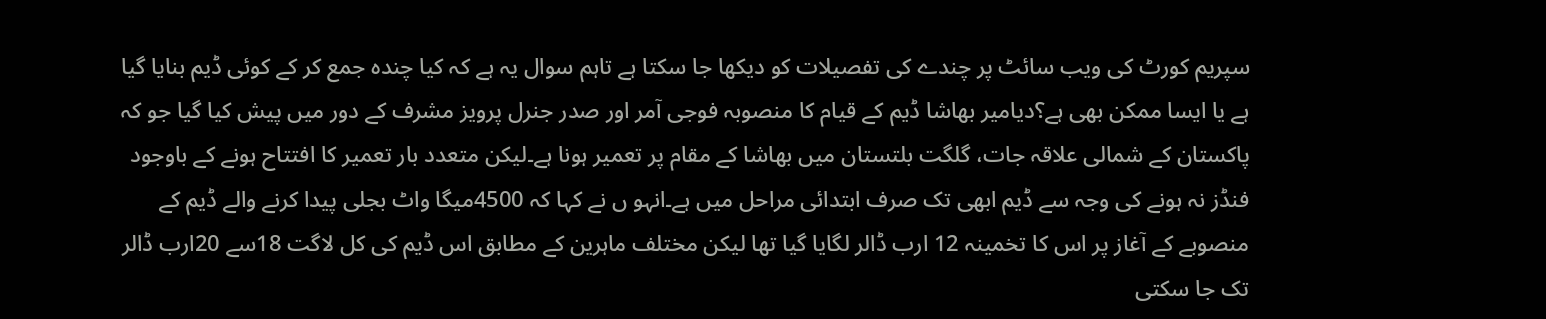سپریم کورٹ کی ویب سائٹ پر چندے کی تفصیلات کو دیکھا جا سکتا ہے تاہم سوال یہ ہے کہ کیا چندہ جمع کر کے کوئی ڈیم بنایا گیا ہے یا ایسا ممکن بھی ہے؟دیامیر بھاشا ڈیم کے قیام کا منصوبہ فوجی آمر اور صدر جنرل پرویز مشرف کے دور میں پیش کیا گیا جو کہ پاکستان کے شمالی علاقہ جات، گلگت بلتستان میں بھاشا کے مقام پر تعمیر ہونا ہے۔لیکن متعدد بار تعمیر کا افتتاح ہونے کے باوجود فنڈز نہ ہونے کی وجہ سے ڈیم ابھی تک صرف ابتدائی مراحل میں ہے۔انہو ں نے کہا کہ 4500میگا واٹ بجلی پیدا کرنے والے ڈیم کے منصوبے کے آغاز پر اس کا تخمینہ 12 ارب ڈالر لگایا گیا تھا لیکن مختلف ماہرین کے مطابق اس ڈیم کی کل لاگت 18سے 20ارب ڈالر تک جا سکتی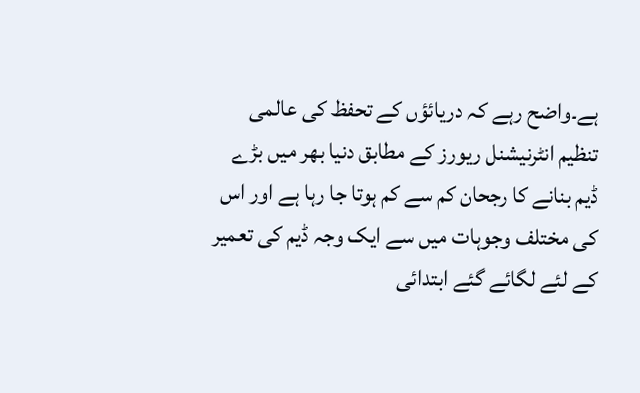ہے۔واضح رہے کہ دریائؤں کے تحفظ کی عالمی تنظیم انٹرنیشنل ریورز کے مطابق دنیا بھر میں بڑے ڈیم بنانے کا رجحان کم سے کم ہوتا جا رہا ہے اور اس کی مختلف وجوہات میں سے ایک وجہ ڈیم کی تعمیر کے لئے لگائے گئے ابتدائی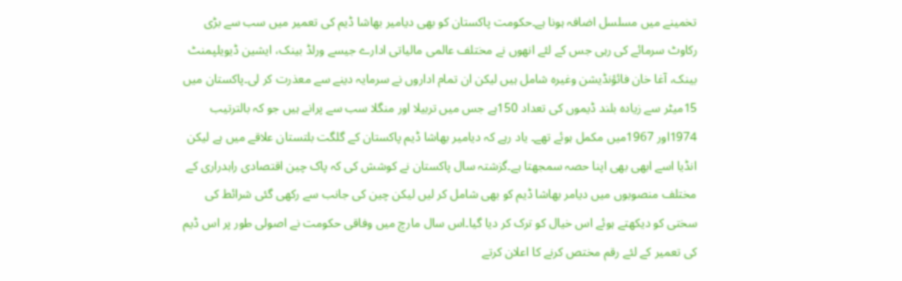تخمینے میں مسلسل اضافہ ہونا ہے۔حکومت پاکستان کو بھی دیامیر بھاشا ڈیم کی تعمیر میں سب سے بڑی رکاوٹ سرمائے کی رہی جس کے لئے انھوں نے مختلف عالمی مالیاتی ادارے جیسے ورلڈ بینک، ایشین ڈیویلپمنٹ بینک، آغا خان فائؤنڈیشن وغیرہ شامل ہیں لیکن ان تمام اداروں نے سرمایہ دینے سے معذرت کر لی۔پاکستان میں 15میٹر سے زیادہ بلند ڈیموں کی تعداد 150ہے جس میں تربیلا اور منگلا سب سے پرانے ہیں جو کہ بالترتیب 1974اور 1967میں مکمل ہوئے تھے۔ یاد رہے کہ دیامیر بھاشا ڈیم پاکستان کے گلگت بلتستان علاقے میں ہے لیکن انڈیا اسے ابھی بھی اپنا حصہ سمجھتا ہے۔گزشتہ سال پاکستان نے کوشش کی کہ پاک چین اقتصادی راہدراری کے مختلف منصوبوں میں دیامر بھاشا ڈیم کو بھی شامل کر لیں لیکن چین کی جانب سے رکھی گئی شرائط کی سختی کو دیکھتے ہوئے اس خیال کو ترک کر دیا گیا۔اس سال مارچ میں وفاقی حکومت نے اصولی طور پر اس ڈیم کی تعمیر کے لئے رقم مختص کرنے کا اعلان کرتے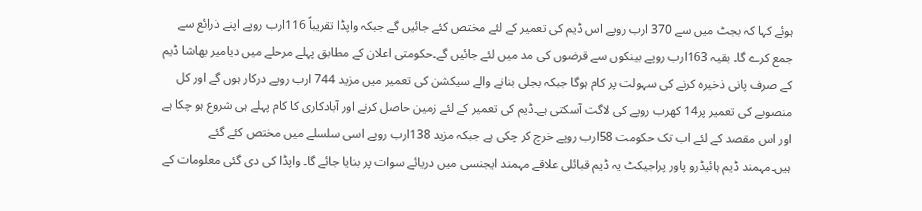ہوئے کہا کہ بجٹ میں سے 370 ارب روپے اس ڈیم کی تعمیر کے لئے مختص کئے جائیں گے جبکہ واپڈا تقریباً 116ارب روپے اپنے ذرائع سے جمع کرے گا۔ بقیہ 163ارب روپے بینکوں سے قرضوں کی مد میں لئے جائیں گے۔حکومتی اعلان کے مطابق پہلے مرحلے میں دیامیر بھاشا ڈیم کے صرف پانی ذخیرہ کرنے کی سہولت پر کام ہوگا جبکہ بجلی بنانے والے سیکشن کی تعمیر میں مزید 744 ارب روپے درکار ہوں گے اور کل منصوبے کی تعمیر پر14 کھرب روپے کی لاگت آسکتی ہے۔ڈیم کی تعمیر کے لئے زمین حاصل کرنے اور آبادکاری کا کام پہلے ہی شروع ہو چکا ہے اور اس مقصد کے لئے اب تک حکومت 58ارب روپے خرچ کر چکی ہے جبکہ مزید 138ارب روپے اسی سلسلے میں مختص کئے گئے ہیں۔مہمند ڈیم ہائیڈرو پاور پراجیکٹ یہ ڈیم قبائلی علاقے مہمند ایجنسی میں دریائے سوات پر بنایا جائے گا۔ واپڈا کی دی گئی معلومات کے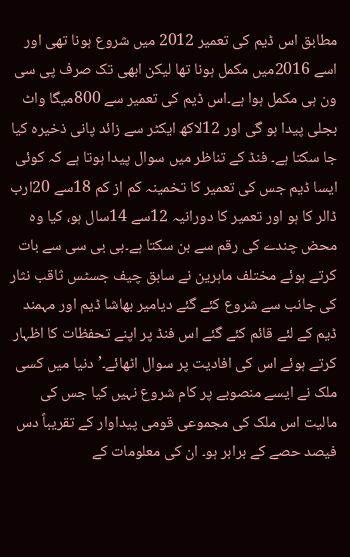مطابق اس ڈیم کی تعمیر 2012 میں شروع ہونا تھی اور اسے 2016میں مکمل ہونا تھا لیکن ابھی تک صرف پی سی ون ہی مکمل ہوا ہے۔اس ڈیم کی تعمیر سے 800میگا واٹ بجلی پیدا ہو گی اور 12لاکھ ایکٹر سے زائد پانی ذخیرہ کیا جا سکتا ہے۔ فنڈ کے تناظر میں سوال پیدا ہوتا ہے کہ کوئی ایسا ڈیم جس کی تعمیر کا تخمینہ کم از کم 18سے 20ارب ڈالر کا ہو اور تعمیر کا دورانیہ 12سے 14سال ہو، کیا وہ محض چندے کی رقم سے بن سکتا ہے۔بی بی سی سے بات کرتے ہوئے مختلف ماہرین نے سابق چیف جسٹس ثاقب نثار کی جانب سے شروع کئے گئے دیامیر بھاشا ڈیم اور مہمند ڈیم کے لئے قائم کئے گئے اس فنڈ پر اپنے تحفظات کا اظہار کرتے ہوئے اس کی افادیت پر سوال اٹھائے۔’دنیا میں کسی ملک نے ایسے منصوبے پر کام شروع نہیں کیا جس کی مالیت اس ملک کی مجموعی قومی پیداوار کے تقریباً دس فیصد حصے کے برابر ہو۔ ان کی معلومات کے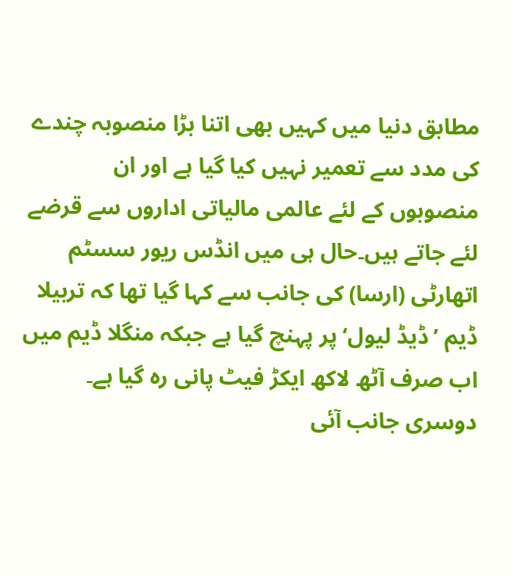مطابق دنیا میں کہیں بھی اتنا بڑا منصوبہ چندے کی مدد سے تعمیر نہیں کیا گیا ہے اور ان منصوبوں کے لئے عالمی مالیاتی اداروں سے قرضے لئے جاتے ہیں۔حال ہی میں انڈس ریور سسٹم اتھارٹی (ارسا) کی جانب سے کہا گیا تھا کہ تربیلا ڈیم ’ڈیڈ لیول‘ پر پہنچ گیا ہے جبکہ منگلا ڈیم میں اب صرف آٹھ لاکھ ایکڑ فیٹ پانی رہ گیا ہے۔ دوسری جانب آئی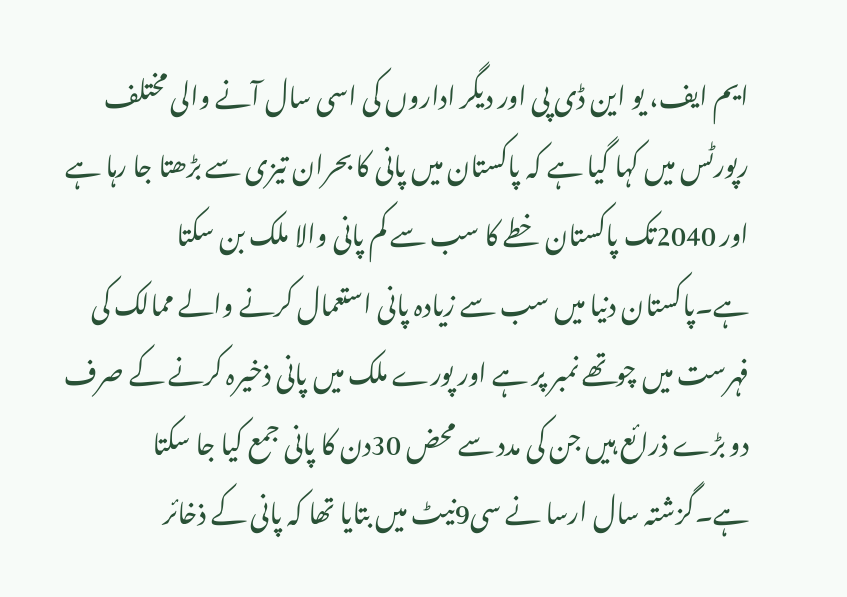ایم ایف، یو این ڈی پی اور دیگر اداروں کی اسی سال آنے والی مختلف رپورٹس میں کہا گیا ہے کہ پاکستان میں پانی کا بحران تیزی سے بڑھتا جا رہا ہے اور 2040تک پاکستان خطے کا سب سے کم پانی والا ملک بن سکتا ہے۔پاکستان دنیا میں سب سے زیادہ پانی استعمال کرنے والے ممالک کی فہرست میں چوتھے نمبر پر ہے اور پورے ملک میں پانی ذخیرہ کرنے کے صرف دو بڑے ذرائع ہیں جن کی مدد سے محض 30دن کا پانی جمع کیا جا سکتا ہے۔گزشتہ سال ارسا نے سی9نیٹ میں بتایا تھا کہ پانی کے ذخائر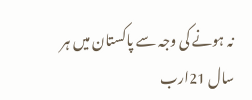نہ ہونے کی وجہ سے پاکستان میں ہر سال 21ارب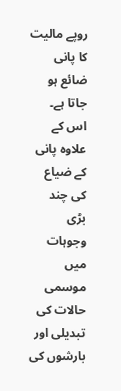روپے مالیت کا پانی ضائع ہو جاتا ہے۔ اس کے علاوہ پانی کے ضیاع کی چند بڑی وجوہات میں موسمی حالات کی تبدیلی اور بارشوں کی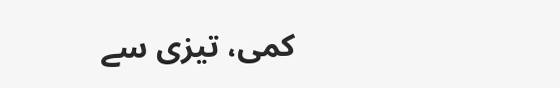کمی، تیزی سے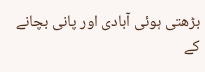بڑھتی ہوئی آبادی اور پانی بچانے کے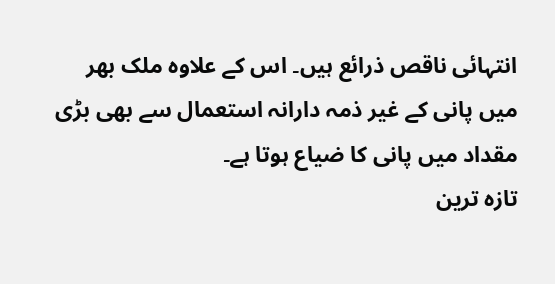انتہائی ناقص ذرائع ہیں۔ اس کے علاوہ ملک بھر میں پانی کے غیر ذمہ دارانہ استعمال سے بھی بڑی مقداد میں پانی کا ضیاع ہوتا ہے۔
تازہ ترین